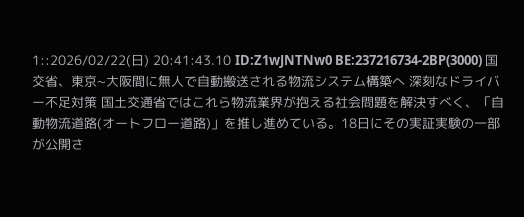1::2026/02/22(日) 20:41:43.10 ID:Z1wJNTNw0 BE:237216734-2BP(3000) 国交省、東京~大阪間に無人で自動搬送される物流システム構築へ 深刻なドライバー不足対策 国土交通省ではこれら物流業界が抱える社会問題を解決すべく、「自動物流道路(オートフロー道路)」を推し進めている。18日にその実証実験の一部が公開さ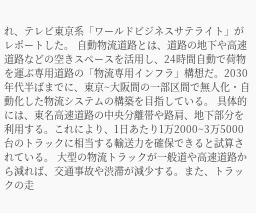れ、テレビ東京系「ワールドビジネスサテライト」がレポートした。 自動物流道路とは、道路の地下や高速道路などの空きスペースを活用し、24時間自動で荷物を運ぶ専用道路の「物流専用インフラ」構想だ。2030年代半ばまでに、東京~大阪間の一部区間で無人化・自動化した物流システムの構築を目指している。 具体的には、東名高速道路の中央分離帯や路肩、地下部分を利用する。これにより、1日あたり1万2000~3万5000台のトラックに相当する輸送力を確保できると試算されている。 大型の物流トラックが一般道や高速道路から減れば、交通事故や渋滞が減少する。また、トラックの走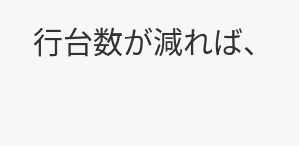行台数が減れば、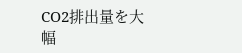CO2排出量を大幅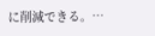に削減できる。…